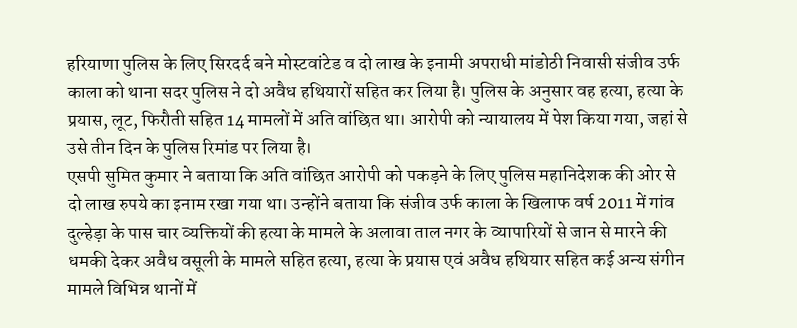हरियाणा पुलिस के लिए सिरदर्द बने मोस्टवांटेड व दो लाख के इनामी अपराधी मांडोठी निवासी संजीव उर्फ काला को थाना सदर पुलिस ने दो अवैध हथियारों सहित कर लिया है। पुलिस के अनुसार वह हत्या, हत्या के प्रयास, लूट, फिरौती सहित 14 मामलों में अति वांछित था। आरोपी को न्यायालय में पेश किया गया, जहां से उसे तीन दिन के पुलिस रिमांड पर लिया है।
एसपी सुमित कुमार ने बताया कि अति वांछित आरोपी को पकड़ने के लिए पुलिस महानिदेशक की ओर से दो लाख रुपये का इनाम रखा गया था। उन्होंने बताया कि संजीव उर्फ काला के खिलाफ वर्ष 2011 में गांव दुल्हेड़ा के पास चार व्यक्तियों की हत्या के मामले के अलावा ताल नगर के व्यापारियों से जान से मारने की धमकी देकर अवैध वसूली के मामले सहित हत्या, हत्या के प्रयास एवं अवैध हथियार सहित कई अन्य संगीन मामले विभिन्न थानों में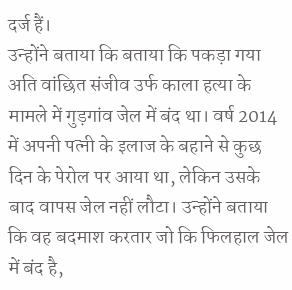दर्ज हैं।
उन्होंने बताया कि बताया कि पकड़ा गया अति वांछित संजीव उर्फ काला हत्या के मामले में गुड़गांव जेल में बंद था। वर्ष 2014 में अपनी पत्नी के इलाज के बहाने से कुछ दिन के पेरोल पर आया था, लेकिन उसके बाद वापस जेल नहीं लौटा। उन्होंने बताया कि वह बदमाश करतार जो कि फिलहाल जेल में बंद है,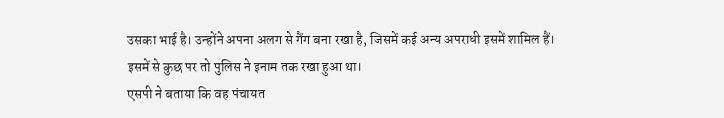उसका भाई है। उन्होंने अपना अलग से गैंग बना रखा है, जिसमें कई अन्य अपराधी इसमें शामिल हैं। इसमें से कुछ पर तो पुलिस ने इनाम तक रखा हुआ था।
एसपी ने बताया कि वह पंचायत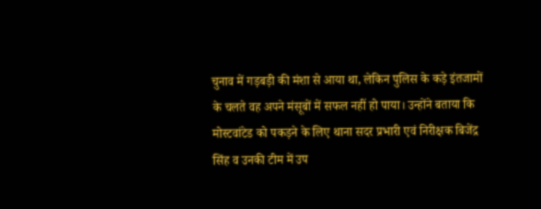चुनाव में गड़बड़ी की मंशा से आया था, लेकिन पुलिस के कड़े इंतजामों के चलते वह अपने मंसूबों में सफल नहीं हो पाया। उन्होंने बताया कि मोस्टवांटेड को पकड़ने के लिए थाना सदर प्रभारी एवं निरीक्षक बिजेंद्र सिंह व उनकी टीम में उप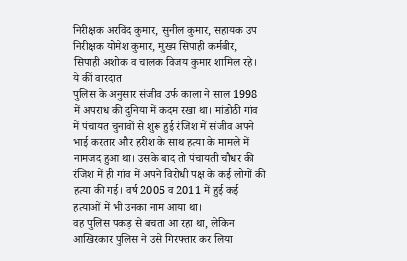निरीक्षक अरविंद कुमार, सुनील कुमार, सहायक उप निरीक्षक योमेश कुमार, मुख्य सिपाही कर्मबीर, सिपाही अशोक व चालक विजय कुमार शामिल रहे।
ये कीं वारदात
पुलिस के अनुसार संजीव उर्फ काला ने साल 1998 में अपराध की दुनिया में कदम रखा था। मांडोठी गांव में पंचायत चुनावों से शुरू हुई रंजिश में संजीव अपने भाई करतार और हरीश के साथ हत्या के मामले में नामजद हुआ था। उसके बाद तो पंचायती चौधर की रंजिश में ही गांव में अपने विरोधी पक्ष के कई लोगों की हत्या की गई। वर्ष 2005 व 2011 में हुई कई हत्याओं में भी उनका नाम आया था।
वह पुलिस पकड़ से बचता आ रहा था, लेकिन आखिरकार पुलिस ने उसे गिरफ्तार कर लिया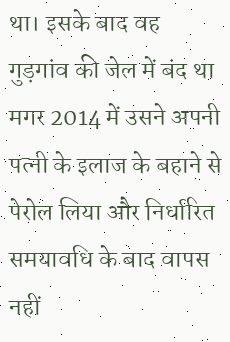था। इसके बाद वह गुड़गांव की जेल में बंद था मगर 2014 में उसने अपनी पत्नी के इलाज के बहाने से पेरोल लिया और निर्धारित समयावधि के बाद वापस नहीं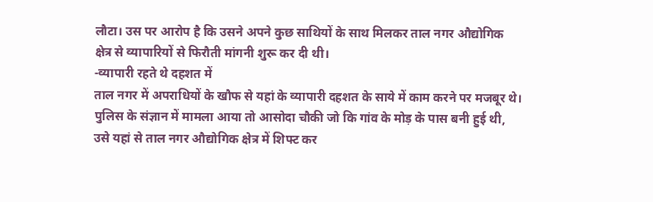लौटा। उस पर आरोप है कि उसने अपने कुछ साथियों के साथ मिलकर ताल नगर औद्योगिक क्षेत्र से व्यापारियों से फिरौती मांगनी शुरू कर दी थी।
-व्यापारी रहते थे दहशत में
ताल नगर में अपराधियों के खौफ से यहां के व्यापारी दहशत के साये में काम करने पर मजबूर थे। पुलिस के संज्ञान में मामला आया तो आसोदा चौकी जो कि गांव के मोड़ के पास बनी हुई थी, उसे यहां से ताल नगर औद्योगिक क्षेत्र में शिफ्ट कर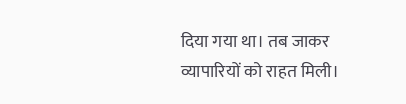दिया गया था। तब जाकर व्यापारियों को राहत मिली।